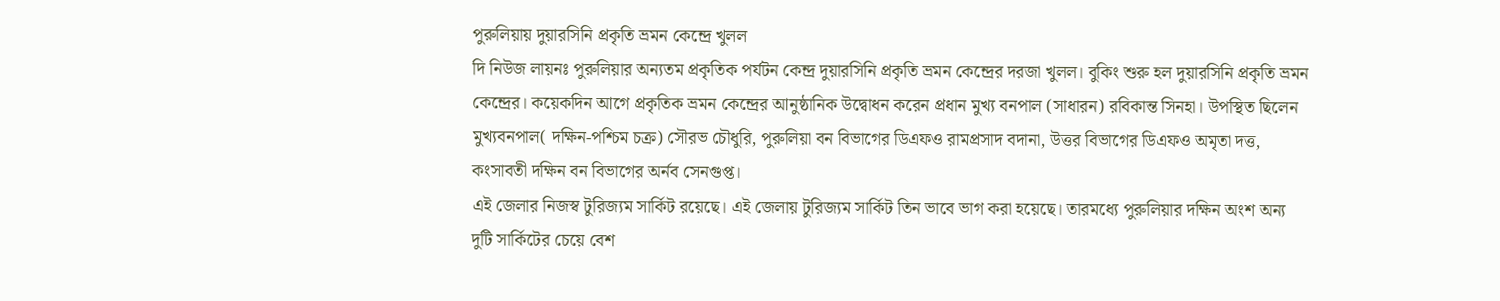পুরুলিয়ায় দুয়ারসিনি প্রকৃতি ভ্রমন কেন্দ্রে খুলল
দি নিউজ লায়নঃ পুরুলিয়ার অন্যতম প্রকৃতিক পর্যটন কেন্দ্র দুয়ারসিনি প্রকৃতি ভ্রমন কেন্দ্রের দরজা খুলল। বুকিং শুরু হল দুয়ারসিনি প্রকৃতি ভ্রমন কেন্দ্রের। কয়েকদিন আগে প্রকৃতিক ভ্রমন কেন্দ্রের আনুষ্ঠানিক উদ্বোধন করেন প্রধান মুখ্য বনপাল (সাধারন) রবিকান্ত সিনহা। উপস্থিত ছিলেন মুখ্যবনপাল( দক্ষিন-পশ্চিম চক্র) সৌরভ চৌধুরি, পুরুলিয়া বন বিভাগের ডিএফও রামপ্রসাদ বদানা, উত্তর বিভাগের ডিএফও অমৃতা দত্ত, কংসাবতী দক্ষিন বন বিভাগের অর্নব সেনগুপ্ত।
এই জেলার নিজস্ব টুরিজ্যম সার্কিট রয়েছে। এই জেলায় টুরিজ্যম সার্কিট তিন ভাবে ভাগ করা হয়েছে। তারমধ্যে পুরুলিয়ার দক্ষিন অংশ অন্য দুটি সার্কিটের চেয়ে বেশ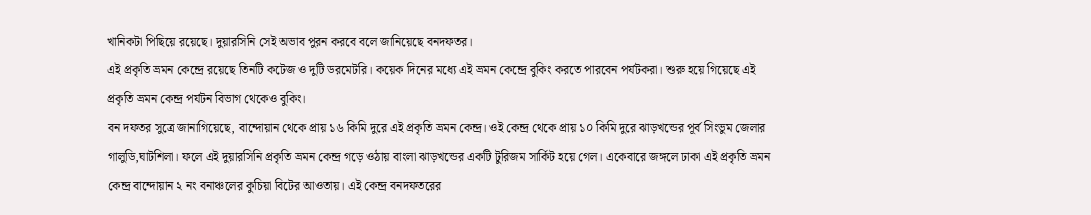খানিকটা পিছিয়ে রয়েছে। দুয়ারসিনি সেই অভাব পুরন করবে বলে জানিয়েছে বনদফতর।
এই প্রকৃতি ভ্রমন কেন্দ্রে রয়েছে তিনটি কটেজ ও দুটি ডরমেটরি। কয়েক দিনের মধ্যে এই ভ্রমন কেন্দ্রে বুকিং করতে পারবেন পর্যটকরা। শুরু হয়ে গিয়েছে এই প্রকৃতি ভ্রমন কেন্দ্র পর্যটন বিভাগ থেকেও বুকিং।
বন দফতর সুত্রে জানাগিয়েছে, বান্দোয়ান থেকে প্রায় ১৬ কিমি দুরে এই প্রকৃতি ভ্রমন কেন্দ্র। ওই কেন্দ্র থেকে প্রায় ১০ কিমি দুরে ঝাড়খন্ডের পূর্ব সিংভুম জেলার গালুডি,ঘাটশিলা। ফলে এই দুয়ারসিনি প্রকৃতি ভ্রমন কেন্দ্র গড়ে ওঠায় বাংলা ঝাড়খন্ডের একটি টুরিজম সার্কিট হয়ে গেল। একেবারে জঙ্গলে ঢাকা এই প্রকৃতি ভ্রমন কেন্দ্র বান্দোয়ান ২ নং বনাঞ্চলের কুচিয়া বিটের আওতায়। এই কেন্দ্র বনদফতরের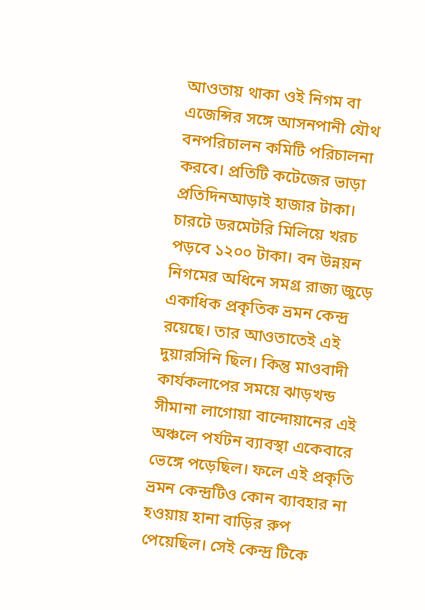আওতায় থাকা ওই নিগম বা এজেন্সির সঙ্গে আসনপানী যৌথ বনপরিচালন কমিটি পরিচালনা করবে। প্রতিটি কটেজের ভাড়া প্রতিদিনআড়াই হাজার টাকা।
চারটে ডরমেটরি মিলিয়ে খরচ পড়বে ১২০০ টাকা। বন উন্নয়ন নিগমের অধিনে সমগ্র রাজ্য জুড়ে একাধিক প্রকৃতিক ভ্রমন কেন্দ্র রয়েছে। তার আওতাতেই এই দুয়ারসিনি ছিল। কিন্তু মাওবাদী কার্যকলাপের সময়ে ঝাড়খন্ড সীমানা লাগোয়া বান্দোয়ানের এই অঞ্চলে পর্যটন ব্যাবস্থা একেবারে ভেঙ্গে পড়েছিল। ফলে এই প্রকৃতি ভ্রমন কেন্দ্রটিও কোন ব্যাবহার না হওয়ায় হানা বাড়ির রুপ পেয়েছিল। সেই কেন্দ্র টিকে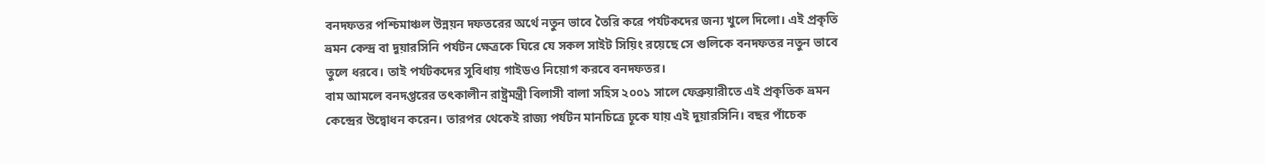বনদফতর পশ্চিমাঞ্চল উন্নয়ন দফতরের অর্থে নতুন ভাবে তৈরি করে পর্যটকদের জন্য খুলে দিলো। এই প্রকৃতি ভ্রমন কেন্দ্র বা দুয়ারসিনি পর্যটন ক্ষেত্রকে ঘিরে যে সকল সাইট সিয়িং রয়েছে সে গুলিকে বনদফতর নতুন ভাবে তুলে ধরবে। তাই পর্যটকদের সুবিধায় গাইডও নিয়োগ করবে বনদফতর।
বাম আমলে বনদপ্তরের তৎকালীন রাষ্ট্রমন্ত্রী বিলাসী বালা সহিস ২০০১ সালে ফেব্রুয়ারীতে এই প্রকৃতিক ভ্রমন কেন্দ্রের উদ্বোধন করেন। তারপর থেকেই রাজ্য পর্যটন মানচিত্রে ঢূকে যায় এই দুয়ারসিনি। বছর পাঁচেক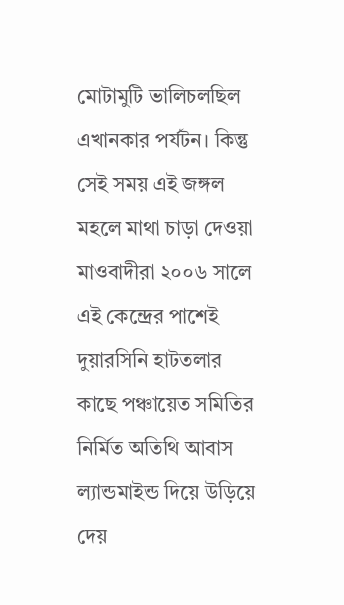মোটামুটি ভালিচলছিল এখানকার পর্যটন। কিন্তু সেই সময় এই জঙ্গল মহলে মাথা চাড়া দেওয়া মাওবাদীরা ২০০৬ সালে এই কেন্দ্রের পাশেই দুয়ারসিনি হাটতলার কাছে পঞ্চায়েত সমিতির নির্মিত অতিথি আবাস ল্যান্ডমাইন্ড দিয়ে উড়িয়ে দেয়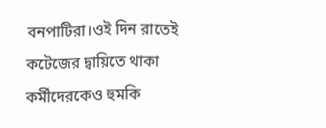বনপাটিরা।ওই দিন রাতেই কটেজের দ্বায়িতে থাকা কর্মীদেরকেও হুমকি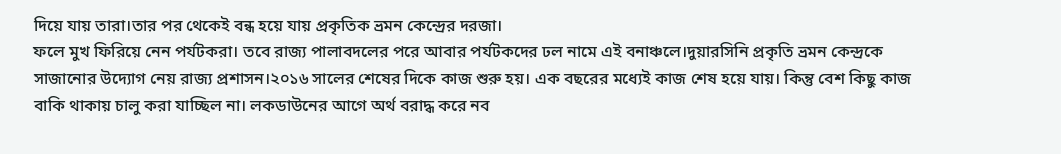দিয়ে যায় তারা।তার পর থেকেই বন্ধ হয়ে যায় প্রকৃতিক ভ্রমন কেন্দ্রের দরজা।
ফলে মুখ ফিরিয়ে নেন পর্যটকরা। তবে রাজ্য পালাবদলের পরে আবার পর্যটকদের ঢল নামে এই বনাঞ্চলে।দুয়ারসিনি প্রকৃতি ভ্রমন কেন্দ্রকে সাজানোর উদ্যোগ নেয় রাজ্য প্রশাসন।২০১৬ সালের শেষের দিকে কাজ শুরু হয়। এক বছরের মধ্যেই কাজ শেষ হয়ে যায়। কিন্তু বেশ কিছু কাজ বাকি থাকায় চালু করা যাচ্ছিল না। লকডাউনের আগে অর্থ বরাদ্ধ করে নব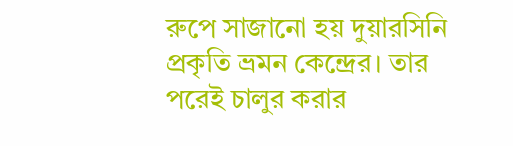রুপে সাজানো হয় দুয়ারসিনি প্রকৃতি ভ্রমন কেন্দ্রের। তার পরেই চালুর করার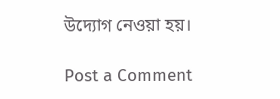উদ্যোগ নেওয়া হয়।

Post a Comment